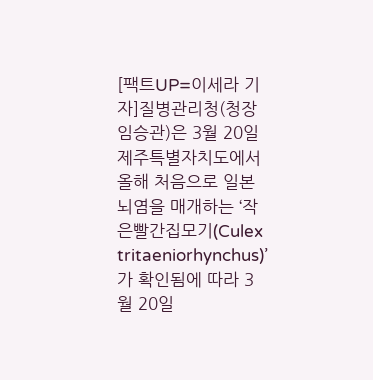[팩트UP=이세라 기자]질병관리청(청장 임승관)은 3월 20일 제주특별자치도에서 올해 처음으로 일본뇌염을 매개하는 ‘작은빨간집모기(Culex tritaeniorhynchus)’가 확인됨에 따라 3월 20일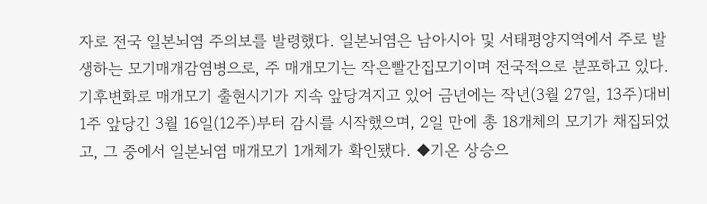자로 전국 일본뇌염 주의보를 발령했다. 일본뇌염은 남아시아 및 서태평양지역에서 주로 발생하는 모기매개감염병으로, 주 매개모기는 작은빨간집모기이며 전국적으로 분포하고 있다. 기후변화로 매개모기 출현시기가 지속 앞당겨지고 있어 금년에는 작년(3월 27일, 13주)대비 1주 앞당긴 3월 16일(12주)부터 감시를 시작했으며, 2일 만에 총 18개체의 모기가 채집되었고, 그 중에서 일본뇌염 매개모기 1개체가 확인됐다. ◆기온 상승으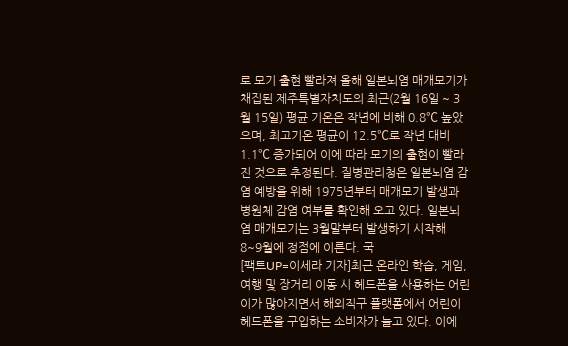로 모기 출현 빨라져 올해 일본뇌염 매개모기가 채집된 제주특별자치도의 최근(2월 16일 ~ 3월 15일) 평균 기온은 작년에 비해 0.8℃ 높았으며, 최고기온 평균이 12.5℃로 작년 대비 1.1℃ 증가되어 이에 따라 모기의 출현이 빨라진 것으로 추정된다. 질병관리청은 일본뇌염 감염 예방을 위해 1975년부터 매개모기 발생과 병원체 감염 여부를 확인해 오고 있다. 일본뇌염 매개모기는 3월말부터 발생하기 시작해 8~9월에 정점에 이른다. 국
[팩트UP=이세라 기자]최근 온라인 학습, 게임, 여행 및 장거리 이동 시 헤드폰을 사용하는 어린이가 많아지면서 해외직구 플랫폼에서 어린이 헤드폰을 구입하는 소비자가 늘고 있다. 이에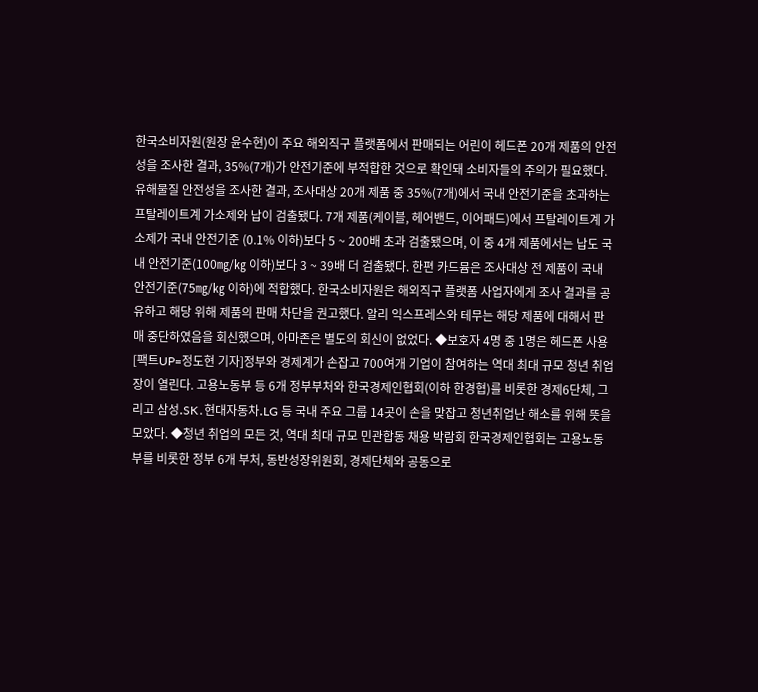한국소비자원(원장 윤수현)이 주요 해외직구 플랫폼에서 판매되는 어린이 헤드폰 20개 제품의 안전성을 조사한 결과, 35%(7개)가 안전기준에 부적합한 것으로 확인돼 소비자들의 주의가 필요했다. 유해물질 안전성을 조사한 결과, 조사대상 20개 제품 중 35%(7개)에서 국내 안전기준을 초과하는 프탈레이트계 가소제와 납이 검출됐다. 7개 제품(케이블, 헤어밴드, 이어패드)에서 프탈레이트계 가소제가 국내 안전기준 (0.1% 이하)보다 5 ~ 200배 초과 검출됐으며, 이 중 4개 제품에서는 납도 국내 안전기준(100㎎/㎏ 이하)보다 3 ~ 39배 더 검출됐다. 한편 카드뮴은 조사대상 전 제품이 국내 안전기준(75㎎/㎏ 이하)에 적합했다. 한국소비자원은 해외직구 플랫폼 사업자에게 조사 결과를 공유하고 해당 위해 제품의 판매 차단을 권고했다. 알리 익스프레스와 테무는 해당 제품에 대해서 판매 중단하였음을 회신했으며, 아마존은 별도의 회신이 없었다. ◆보호자 4명 중 1명은 헤드폰 사용
[팩트UP=정도현 기자]정부와 경제계가 손잡고 700여개 기업이 참여하는 역대 최대 규모 청년 취업 장이 열린다. 고용노동부 등 6개 정부부처와 한국경제인협회(이하 한경협)를 비롯한 경제6단체, 그리고 삼성․SK․현대자동차․LG 등 국내 주요 그룹 14곳이 손을 맞잡고 청년취업난 해소를 위해 뜻을 모았다. ◆청년 취업의 모든 것, 역대 최대 규모 민관합동 채용 박람회 한국경제인협회는 고용노동부를 비롯한 정부 6개 부처, 동반성장위원회, 경제단체와 공동으로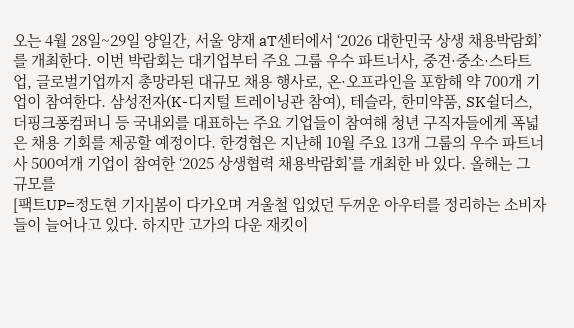오는 4월 28일~29일 양일간, 서울 양재 aT센터에서 ‘2026 대한민국 상생 채용박람회’를 개최한다. 이번 박람회는 대기업부터 주요 그룹 우수 파트너사, 중견·중소·스타트업, 글로벌기업까지 총망라된 대규모 채용 행사로, 온·오프라인을 포함해 약 700개 기업이 참여한다. 삼성전자(K-디지털 트레이닝관 참여), 테슬라, 한미약품, SK쉴더스, 더핑크퐁컴퍼니 등 국내외를 대표하는 주요 기업들이 참여해 청년 구직자들에게 폭넓은 채용 기회를 제공할 예정이다. 한경협은 지난해 10월 주요 13개 그룹의 우수 파트너사 500여개 기업이 참여한 ‘2025 상생협력 채용박람회’를 개최한 바 있다. 올해는 그 규모를
[팩트UP=정도현 기자]봄이 다가오며 겨울철 입었던 두꺼운 아우터를 정리하는 소비자들이 늘어나고 있다. 하지만 고가의 다운 재킷이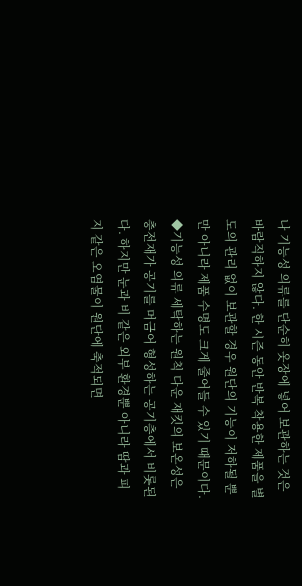나 기능성 의류를 단순히 옷장에 넣어 보관하는 것은 바람직하지 않다. 한 시즌 동안 반복 착용한 제품을 별도의 관리 없이 보관할 경우 원단의 기능이 저하될 뿐만 아니라 제품 수명도 크게 줄어들 수 있기 때문이다. ◆기능성 의류 세탁하는 원칙 다운 재킷의 보온성은 충전재가 공기를 머금어 형성하는 공기층에서 비롯된다. 하지만 눈과 비 같은 외부 환경뿐 아니라 땀과 피지 같은 오염물이 원단에 축적되면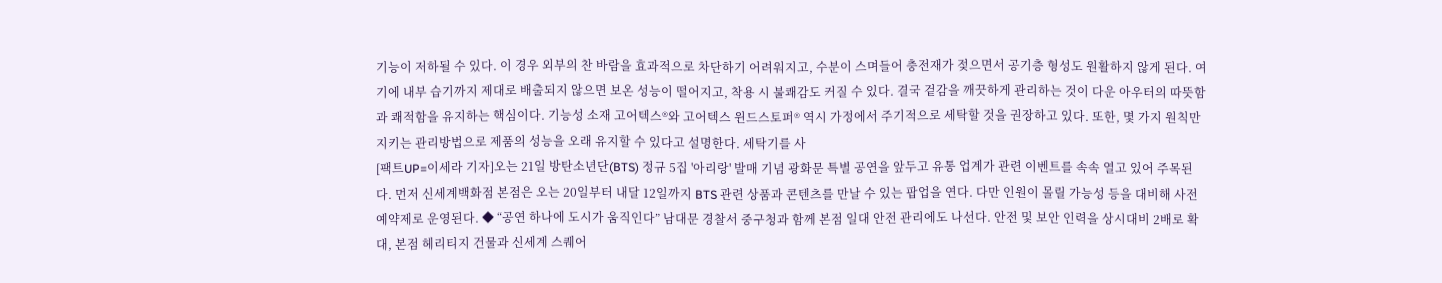기능이 저하될 수 있다. 이 경우 외부의 찬 바람을 효과적으로 차단하기 어려워지고, 수분이 스며들어 충전재가 젖으면서 공기층 형성도 원활하지 않게 된다. 여기에 내부 습기까지 제대로 배출되지 않으면 보온 성능이 떨어지고, 착용 시 불쾌감도 커질 수 있다. 결국 겉감을 깨끗하게 관리하는 것이 다운 아우터의 따뜻함과 쾌적함을 유지하는 핵심이다. 기능성 소재 고어텍스®와 고어텍스 윈드스토퍼® 역시 가정에서 주기적으로 세탁할 것을 권장하고 있다. 또한, 몇 가지 원칙만 지키는 관리방법으로 제품의 성능을 오래 유지할 수 있다고 설명한다. 세탁기를 사
[팩트UP=이세라 기자]오는 21일 방탄소년단(BTS) 정규 5집 '아리랑' 발매 기념 광화문 특별 공연을 앞두고 유통 업계가 관련 이벤트를 속속 열고 있어 주목된다. 먼저 신세계백화점 본점은 오는 20일부터 내달 12일까지 BTS 관련 상품과 콘텐츠를 만날 수 있는 팝업을 연다. 다만 인원이 몰릴 가능성 등을 대비해 사전 예약제로 운영된다. ◆ “공연 하나에 도시가 움직인다” 남대문 경찰서 중구청과 함께 본점 일대 안전 관리에도 나선다. 안전 및 보안 인력을 상시대비 2배로 확대, 본점 헤리티지 건물과 신세계 스퀘어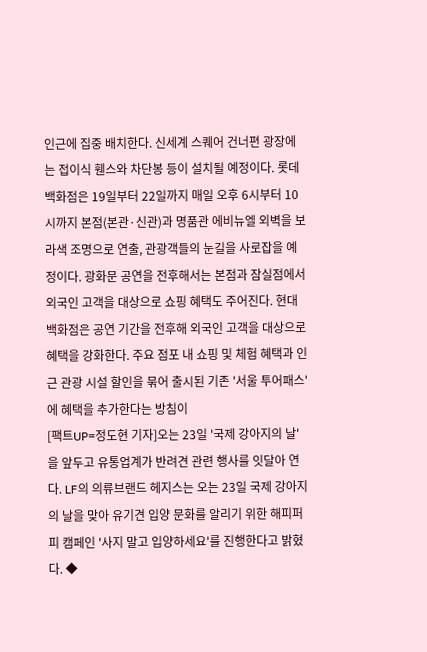인근에 집중 배치한다. 신세계 스퀘어 건너편 광장에는 접이식 휀스와 차단봉 등이 설치될 예정이다. 롯데백화점은 19일부터 22일까지 매일 오후 6시부터 10시까지 본점(본관·신관)과 명품관 에비뉴엘 외벽을 보라색 조명으로 연출, 관광객들의 눈길을 사로잡을 예정이다. 광화문 공연을 전후해서는 본점과 잠실점에서 외국인 고객을 대상으로 쇼핑 혜택도 주어진다. 현대백화점은 공연 기간을 전후해 외국인 고객을 대상으로 혜택을 강화한다. 주요 점포 내 쇼핑 및 체험 혜택과 인근 관광 시설 할인을 묶어 출시된 기존 '서울 투어패스'에 혜택을 추가한다는 방침이
[팩트UP=정도현 기자]오는 23일 '국제 강아지의 날'을 앞두고 유통업계가 반려견 관련 행사를 잇달아 연다. LF의 의류브랜드 헤지스는 오는 23일 국제 강아지의 날을 맞아 유기견 입양 문화를 알리기 위한 해피퍼피 캠페인 '사지 말고 입양하세요'를 진행한다고 밝혔다. ◆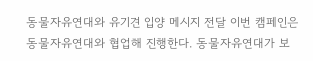동물자유연대와 유기견 입양 메시지 전달 이번 캠페인은 동물자유연대와 협업해 진행한다. 동물자유연대가 보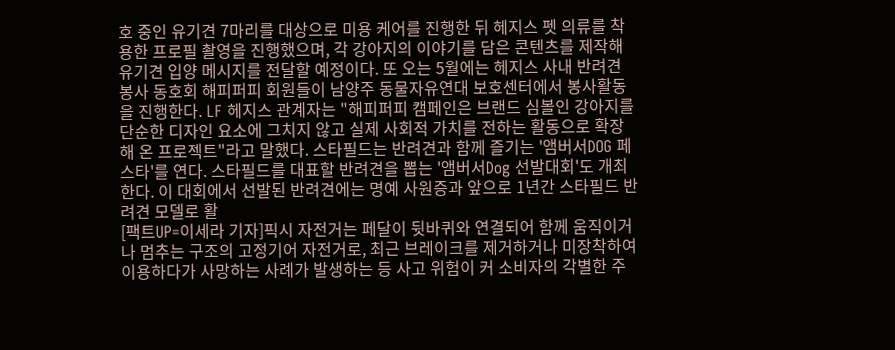호 중인 유기견 7마리를 대상으로 미용 케어를 진행한 뒤 헤지스 펫 의류를 착용한 프로필 촬영을 진행했으며, 각 강아지의 이야기를 담은 콘텐츠를 제작해 유기견 입양 메시지를 전달할 예정이다. 또 오는 5월에는 헤지스 사내 반려견 봉사 동호회 해피퍼피 회원들이 남양주 동물자유연대 보호센터에서 봉사활동을 진행한다. LF 헤지스 관계자는 "해피퍼피 캠페인은 브랜드 심볼인 강아지를 단순한 디자인 요소에 그치지 않고 실제 사회적 가치를 전하는 활동으로 확장해 온 프로젝트"라고 말했다. 스타필드는 반려견과 함께 즐기는 '앰버서DOG 페스타'를 연다. 스타필드를 대표할 반려견을 뽑는 '앰버서Dog 선발대회'도 개최한다. 이 대회에서 선발된 반려견에는 명예 사원증과 앞으로 1년간 스타필드 반려견 모델로 활
[팩트UP=이세라 기자]픽시 자전거는 페달이 뒷바퀴와 연결되어 함께 움직이거나 멈추는 구조의 고정기어 자전거로, 최근 브레이크를 제거하거나 미장착하여 이용하다가 사망하는 사례가 발생하는 등 사고 위험이 커 소비자의 각별한 주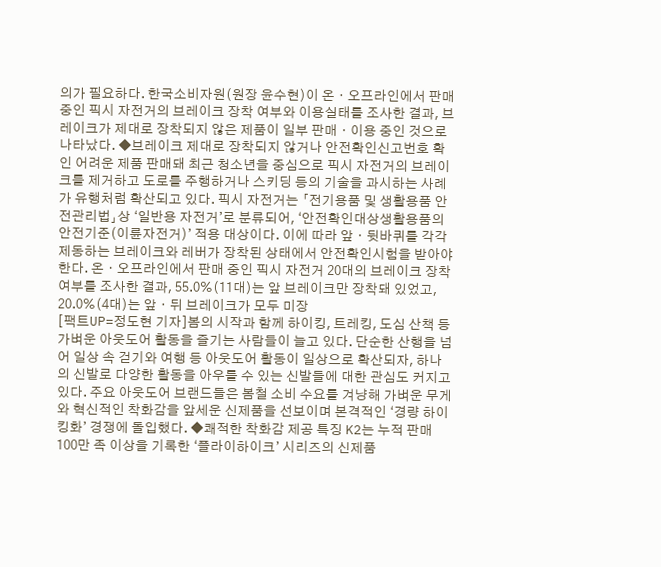의가 필요하다. 한국소비자원(원장 윤수현)이 온ㆍ오프라인에서 판매 중인 픽시 자전거의 브레이크 장착 여부와 이용실태를 조사한 결과, 브레이크가 제대로 장착되지 않은 제품이 일부 판매ㆍ이용 중인 것으로 나타났다. ◆브레이크 제대로 장착되지 않거나 안전확인신고번호 확인 어려운 제품 판매돼 최근 청소년을 중심으로 픽시 자전거의 브레이크를 제거하고 도로를 주행하거나 스키딩 등의 기술을 과시하는 사례가 유행처럼 확산되고 있다. 픽시 자전거는 「전기용품 및 생활용품 안전관리법」상 ‘일반용 자전거’로 분류되어, ‘안전확인대상생활용품의 안전기준(이륜자전거)’ 적용 대상이다. 이에 따라 앞ㆍ뒷바퀴를 각각 제동하는 브레이크와 레버가 장착된 상태에서 안전확인시험을 받아야 한다. 온ㆍ오프라인에서 판매 중인 픽시 자전거 20대의 브레이크 장착 여부를 조사한 결과, 55.0%(11대)는 앞 브레이크만 장착돼 있었고, 20.0%(4대)는 앞ㆍ뒤 브레이크가 모두 미장
[팩트UP=정도현 기자]봄의 시작과 함께 하이킹, 트레킹, 도심 산책 등 가벼운 아웃도어 활동을 즐기는 사람들이 늘고 있다. 단순한 산행을 넘어 일상 속 걷기와 여행 등 아웃도어 활동이 일상으로 확산되자, 하나의 신발로 다양한 활동을 아우를 수 있는 신발들에 대한 관심도 커지고 있다. 주요 아웃도어 브랜드들은 봄철 소비 수요를 겨냥해 가벼운 무게와 혁신적인 착화감을 앞세운 신제품을 선보이며 본격적인 ‘경량 하이킹화’ 경쟁에 돌입했다. ◆쾌적한 착화감 제공 특징 K2는 누적 판매 100만 족 이상을 기록한 ‘플라이하이크’ 시리즈의 신제품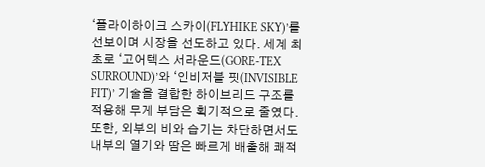‘플라이하이크 스카이(FLYHIKE SKY)’를 선보이며 시장을 선도하고 있다. 세계 최초로 ‘고어텍스 서라운드(GORE-TEX SURROUND)’와 ‘인비저블 핏(INVISIBLE FIT)’ 기술을 결합한 하이브리드 구조를 적용해 무게 부담은 획기적으로 줄였다. 또한, 외부의 비와 습기는 차단하면서도 내부의 열기와 땀은 빠르게 배출해 쾌적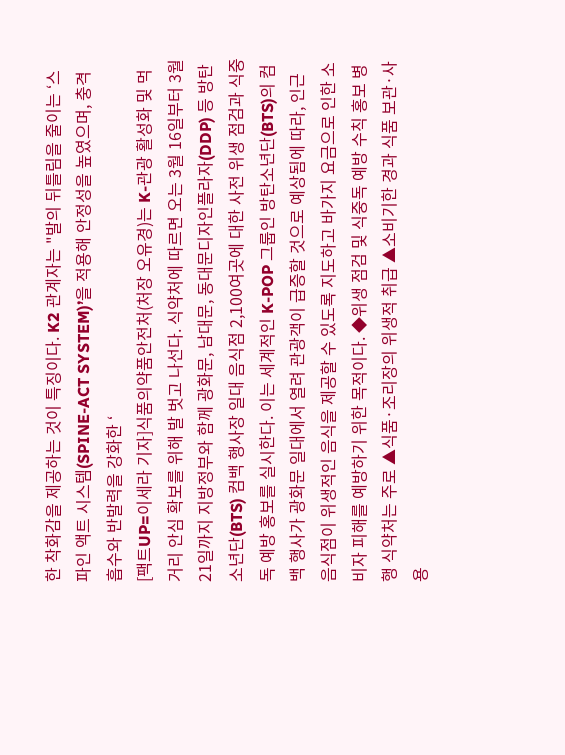한 착화감을 제공하는 것이 특징이다. K2 관계자는 "발의 뒤틀림을 줄이는 ‘스파인 액트 시스템(SPINE-ACT SYSTEM)’을 적용해 안정성을 높였으며, 충격 흡수와 반발력을 강화한 ‘
[팩트UP=이세라 기자]식품의약품안전처(처장 오유경)는 K-관광 활성화 및 먹거리 안심 확보를 위해 발 벗고 나선다. 식약처에 따르면 오는 3월 16일부터 3월 21일까지 지방정부와 함께 광화문, 남대문, 동대문디자인플라자(DDP) 등 방탄소년단(BTS) 컴백 행사장 일대 음식점 2,100여곳에 대한 사전 위생 점검과 식중독 예방 홍보를 실시한다. 이는 세계적인 K-POP 그룹인 방탄소년단(BTS)의 컴백 행사가 광화문 일대에서 열려 관광객이 급증할 것으로 예상됨에 따라, 인근 음식점이 위생적인 음식을 제공할 수 있도록 지도하고 바가지 요금으로 인한 소비자 피해를 예방하기 위한 목적이다. ◆위생 점검 및 식중독 예방 수칙 홍보 병행 식약처는 주로 ▲식품·조리장의 위생적 취급 ▲소비기한 경과 식품 보관·사용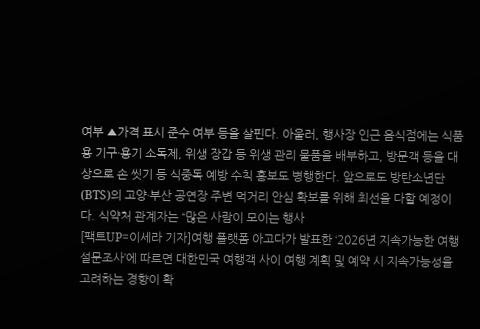여부 ▲가격 표시 준수 여부 등을 살핀다. 아울러, 행사장 인근 음식점에는 식품용 기구·용기 소독제, 위생 장갑 등 위생 관리 물품을 배부하고, 방문객 등을 대상으로 손 씻기 등 식중독 예방 수칙 홍보도 병행한다. 앞으로도 방탄소년단(BTS)의 고양·부산 공연장 주변 먹거리 안심 확보를 위해 최선을 다할 예정이다. 식약처 관계자는 “많은 사람이 모이는 행사
[팩트UP=이세라 기자]여행 플랫폼 아고다가 발표한 ‘2026년 지속가능한 여행 설문조사’에 따르면 대한민국 여행객 사이 여행 계획 및 예약 시 지속가능성을 고려하는 경향이 확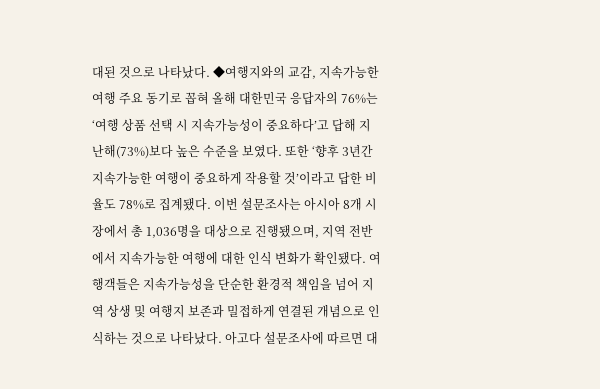대된 것으로 나타났다. ◆여행지와의 교감, 지속가능한 여행 주요 동기로 꼽혀 올해 대한민국 응답자의 76%는 ‘여행 상품 선택 시 지속가능성이 중요하다’고 답해 지난해(73%)보다 높은 수준을 보였다. 또한 ‘향후 3년간 지속가능한 여행이 중요하게 작용할 것’이라고 답한 비율도 78%로 집계됐다. 이번 설문조사는 아시아 8개 시장에서 총 1,036명을 대상으로 진행됐으며, 지역 전반에서 지속가능한 여행에 대한 인식 변화가 확인됐다. 여행객들은 지속가능성을 단순한 환경적 책임을 넘어 지역 상생 및 여행지 보존과 밀접하게 연결된 개념으로 인식하는 것으로 나타났다. 아고다 설문조사에 따르면 대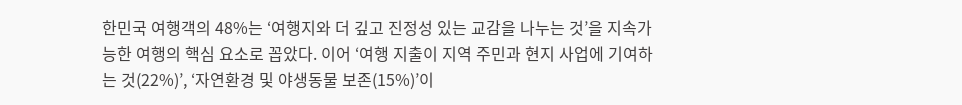한민국 여행객의 48%는 ‘여행지와 더 깊고 진정성 있는 교감을 나누는 것’을 지속가능한 여행의 핵심 요소로 꼽았다. 이어 ‘여행 지출이 지역 주민과 현지 사업에 기여하는 것(22%)’, ‘자연환경 및 야생동물 보존(15%)’이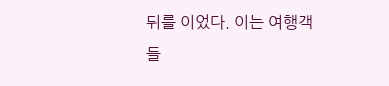뒤를 이었다. 이는 여행객들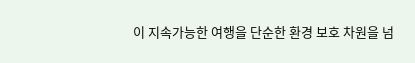이 지속가능한 여행을 단순한 환경 보호 차원을 넘